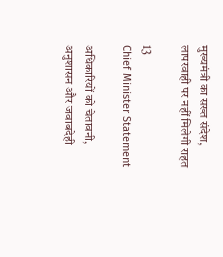मुख्यमंत्री का सख्त संदेश, लापरवाही पर नहीं मिलेगी राहत

13
Chief Minister Statement

अधिकारियों को चेतावनी, अनुशासन और जवाबदेही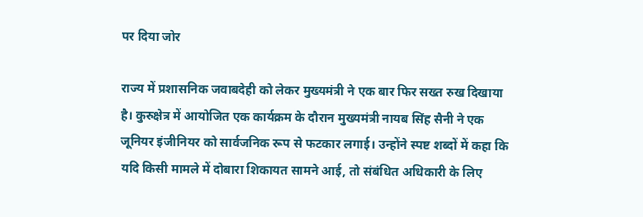पर दिया जोर

राज्य में प्रशासनिक जवाबदेही को लेकर मुख्यमंत्री ने एक बार फिर सख्त रुख दिखाया है। कुरुक्षेत्र में आयोजित एक कार्यक्रम के दौरान मुख्यमंत्री नायब सिंह सैनी ने एक जूनियर इंजीनियर को सार्वजनिक रूप से फटकार लगाई। उन्होंने स्पष्ट शब्दों में कहा कि यदि किसी मामले में दोबारा शिकायत सामने आई, तो संबंधित अधिकारी के लिए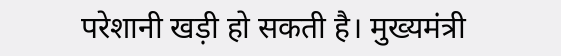परेशानी खड़ी हो सकती है। मुख्यमंत्री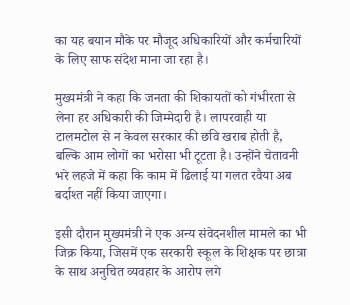का यह बयान मौके पर मौजूद अधिकारियों और कर्मचारियों के लिए साफ संदेश माना जा रहा है।

मुख्यमंत्री ने कहा कि जनता की शिकायतों को गंभीरता से लेना हर अधिकारी की जिम्मेदारी है। लापरवाही या टालमटोल से न केवल सरकार की छवि खराब होती है, बल्कि आम लोगों का भरोसा भी टूटता है। उन्होंने चेतावनी भरे लहजे में कहा कि काम में ढिलाई या गलत रवैया अब बर्दाश्त नहीं किया जाएगा।

इसी दौरान मुख्यमंत्री ने एक अन्य संवेदनशील मामले का भी जिक्र किया, जिसमें एक सरकारी स्कूल के शिक्षक पर छात्रा के साथ अनुचित व्यवहार के आरोप लगे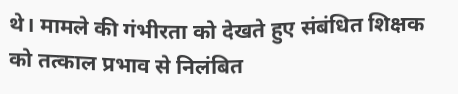थे। मामले की गंभीरता को देखते हुए संबंधित शिक्षक को तत्काल प्रभाव से निलंबित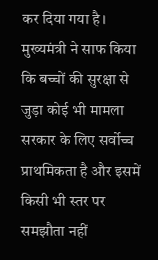कर दिया गया है। मुख्यमंत्री ने साफ किया कि बच्चों की सुरक्षा से जुड़ा कोई भी मामला सरकार के लिए सर्वोच्च प्राथमिकता है और इसमें किसी भी स्तर पर समझौता नहीं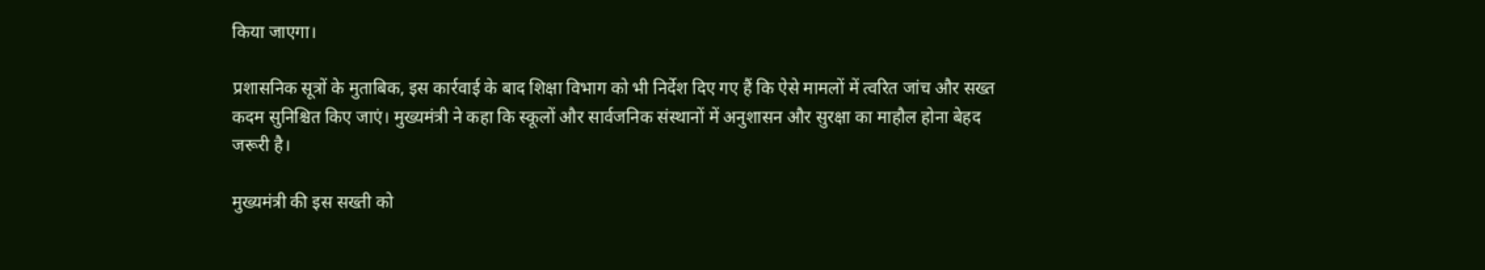किया जाएगा।

प्रशासनिक सूत्रों के मुताबिक, इस कार्रवाई के बाद शिक्षा विभाग को भी निर्देश दिए गए हैं कि ऐसे मामलों में त्वरित जांच और सख्त कदम सुनिश्चित किए जाएं। मुख्यमंत्री ने कहा कि स्कूलों और सार्वजनिक संस्थानों में अनुशासन और सुरक्षा का माहौल होना बेहद जरूरी है।

मुख्यमंत्री की इस सख्ती को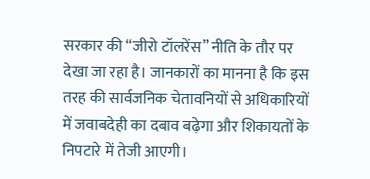सरकार की “जीरो टॉलरेंस” नीति के तौर पर देखा जा रहा है। जानकारों का मानना है कि इस तरह की सार्वजनिक चेतावनियों से अधिकारियों में जवाबदेही का दबाव बढ़ेगा और शिकायतों के निपटारे में तेजी आएगी।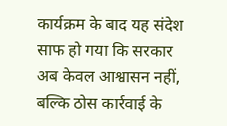कार्यक्रम के बाद यह संदेश साफ हो गया कि सरकार अब केवल आश्वासन नहीं, बल्कि ठोस कार्रवाई के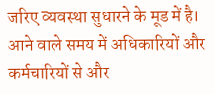जरिए व्यवस्था सुधारने के मूड में है। आने वाले समय में अधिकारियों और कर्मचारियों से और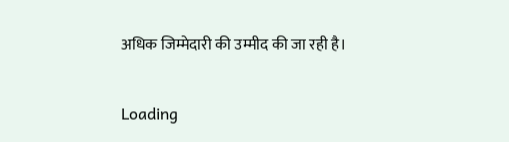अधिक जिम्मेदारी की उम्मीद की जा रही है।

Loading